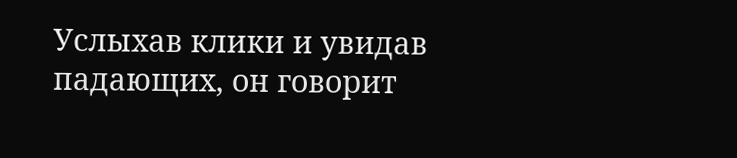Услыхав клики и увидав падающих, он говорит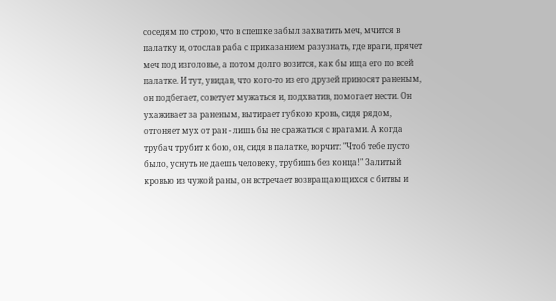соседям по строю, что в спешке забыл захватить меч, мчится в палатку и, отослав раба с приказанием разузнать, где враги, прячет меч под изголовье, а потом долго возится, как бы ища его по всей палатке. И тут, увидав, что кого-то из его друзей приносят раненым, он подбегает, советует мужаться и, подхватив, помогает нести. Он ухаживает за раненым, вытирает губкою кровь, сидя рядом, отгоняет мух от ран - лишь бы не сражаться с врагами. А когда трубач трубит к бою, он, сидя в палатке, ворчит: "Чтоб тебе пусто было, уснуть не даешь человеку, трубишь без конца!" Залитый кровью из чужой раны, он встречает возвращающихся с битвы и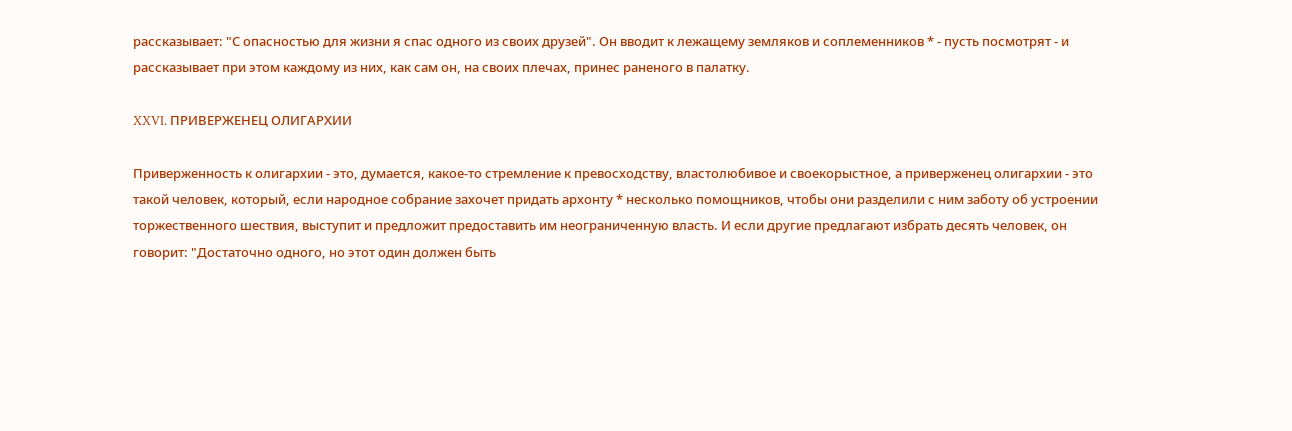рассказывает: "С опасностью для жизни я спас одного из своих друзей". Он вводит к лежащему земляков и соплеменников * - пусть посмотрят - и рассказывает при этом каждому из них, как сам он, на своих плечах, принес раненого в палатку.

XXVI. ПРИВЕРЖЕНЕЦ ОЛИГАРХИИ

Приверженность к олигархии - это, думается, какое-то стремление к превосходству, властолюбивое и своекорыстное, а приверженец олигархии - это такой человек, который, если народное собрание захочет придать архонту * несколько помощников, чтобы они разделили с ним заботу об устроении торжественного шествия, выступит и предложит предоставить им неограниченную власть. И если другие предлагают избрать десять человек, он говорит: "Достаточно одного, но этот один должен быть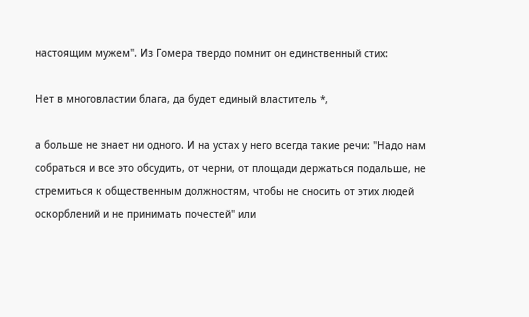настоящим мужем". Из Гомера твердо помнит он единственный стих:

Нет в многовластии блага, да будет единый властитель *,

а больше не знает ни одного. И на устах у него всегда такие речи: "Надо нам собраться и все это обсудить, от черни, от площади держаться подальше, не стремиться к общественным должностям, чтобы не сносить от этих людей оскорблений и не принимать почестей" или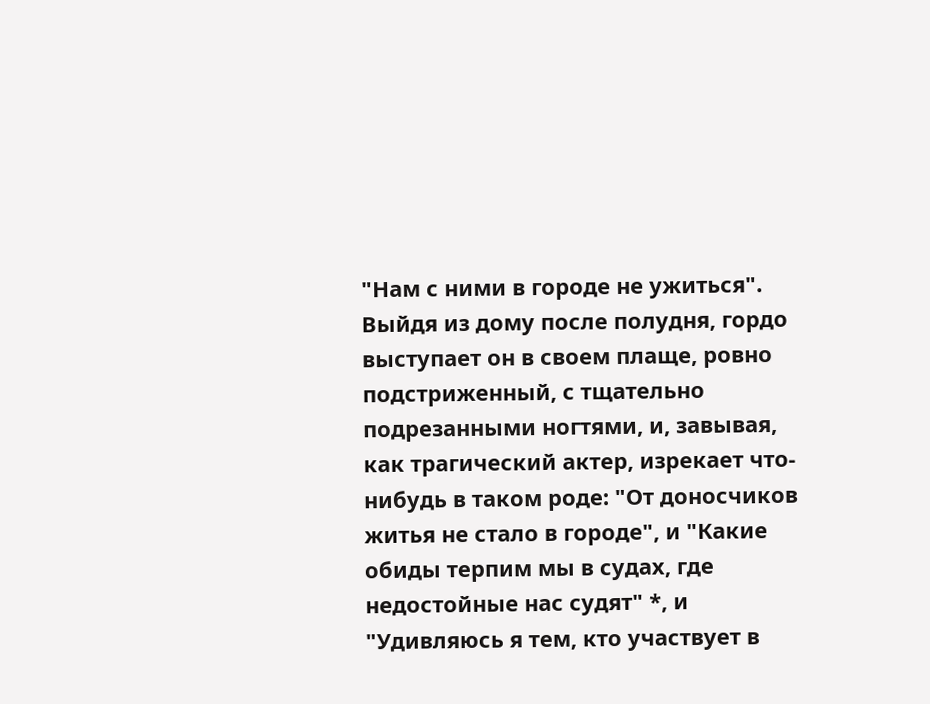"Нам с ними в городе не ужиться". Выйдя из дому после полудня, гордо выступает он в своем плаще, ровно подстриженный, с тщательно подрезанными ногтями, и, завывая, как трагический актер, изрекает что-нибудь в таком роде: "От доносчиков житья не стало в городе", и "Какие обиды терпим мы в судах, где недостойные нас судят" *, и "Удивляюсь я тем, кто участвует в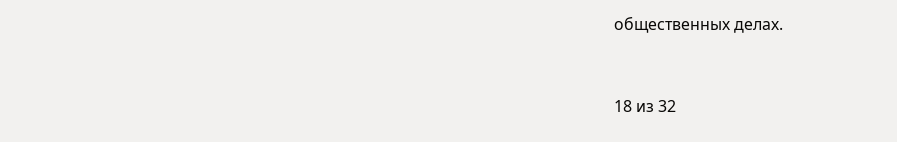общественных делах.



18 из 32